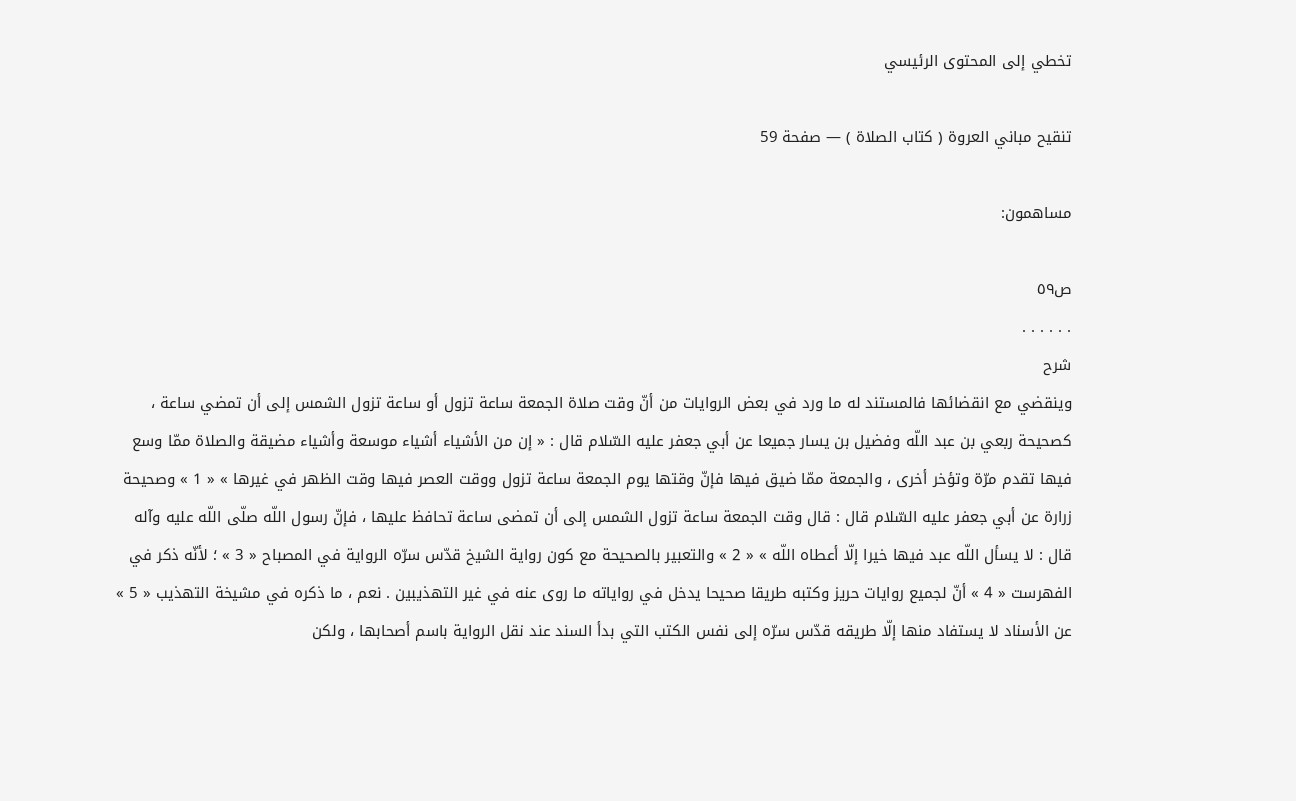تخطي إلى المحتوى الرئيسي

تنقيح مباني العروة ( كتاب الصلاة ) — صفحة 59

مساهمون:

ص٥٩
. . . . . .
شرح
وينقضي مع انقضائها فالمستند له ما ورد في بعض الروايات من أنّ وقت صلاة الجمعة ساعة تزول أو ساعة تزول الشمس إلى أن تمضي ساعة ، كصحيحة ربعي بن عبد اللّه وفضيل بن يسار جميعا عن أبي جعفر عليه السّلام قال : « إن من الأشياء أشياء موسعة وأشياء مضيقة والصلاة ممّا وسع فيها تقدم مرّة وتؤخر أخرى ، والجمعة ممّا ضيق فيها فإنّ وقتها يوم الجمعة ساعة تزول ووقت العصر فيها وقت الظهر في غيرها » « 1 » وصحيحة زرارة عن أبي جعفر عليه السّلام قال : قال وقت الجمعة ساعة تزول الشمس إلى أن تمضى ساعة تحافظ عليها ، فإنّ رسول اللّه صلّى اللّه عليه وآله قال : لا يسأل اللّه عبد فيها خيرا إلّا أعطاه اللّه » « 2 » والتعبير بالصحيحة مع كون رواية الشيخ قدّس سرّه الرواية في المصباح « 3 » ؛ لأنّه ذكر في الفهرست « 4 » أنّ لجميع روايات حريز وكتبه طريقا صحيحا يدخل في رواياته ما روى عنه في غير التهذيبين . نعم ، ما ذكره في مشيخة التهذيب « 5 » عن الأسناد لا يستفاد منها إلّا طريقه قدّس سرّه إلى نفس الكتب التي بدأ السند عند نقل الرواية باسم أصحابها ، ولكن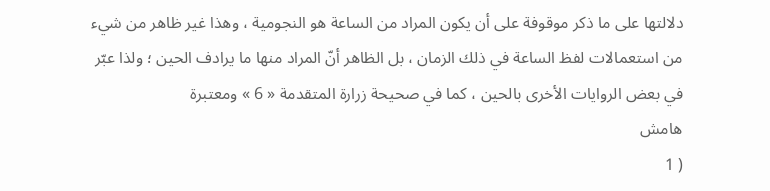دلالتها على ما ذكر موقوفة على أن يكون المراد من الساعة هو النجومية ، وهذا غير ظاهر من شيء من استعمالات لفظ الساعة في ذلك الزمان ، بل الظاهر أنّ المراد منها ما يرادف الحين ؛ ولذا عبّر في بعض الروايات الأخرى بالحين ، كما في صحيحة زرارة المتقدمة « 6 » ومعتبرة
هامش
( 1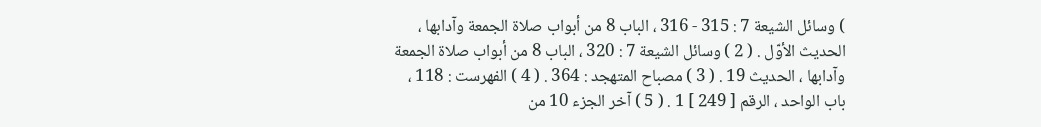) وسائل الشيعة 7 : 315 - 316 ، الباب 8 من أبواب صلاة الجمعة وآدابها ، الحديث الأوّل . ( 2 ) وسائل الشيعة 7 : 320 ، الباب 8 من أبواب صلاة الجمعة وآدابها ، الحديث 19 . ( 3 ) مصباح المتهجد : 364 . ( 4 ) الفهرست : 118 ، باب الواحد ، الرقم [ 249 ] 1 . ( 5 ) آخر الجزء 10 من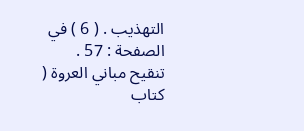التهذيب . ( 6 ) في الصفحة : 57 .
تنقيح مباني العروة ( كتاب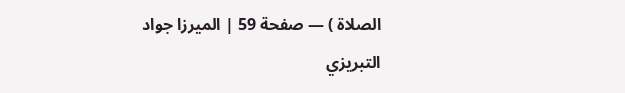الصلاة ) — صفحة 59 | الميرزا جواد التبريزي